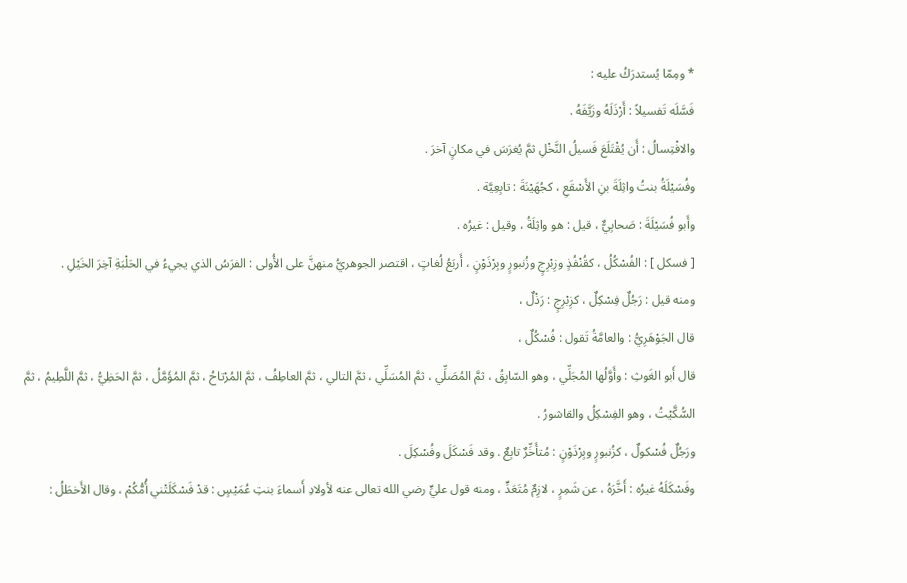* ومِمّا يُستدرَكُ عليه :
فَسَّلَه تَفسيلاً : أَرْذَلَهُ وزَيَّفَهُ .
والافْتِسالُ : أَن يُقْتَلَعَ فَسيلُ النَّخْلِ ثمَّ يُغرَسَ في مكانٍ آخرَ .
وفُسَيْلَةُ بنتُ واثِلَةَ بنِ الأَسْقَعِ ، كجُهَيْنَةَ : تابِعِيَّة .
وأَبو فُسَيْلَةَ : صَحابِيٌّ ، قيل : هو واثِلَةُ ، وقيل : غيرُه .
[ فسكل ] : الفُسْكُلُ ، كقُنْفُذٍ وزِبْرِجٍ وزُنبورٍ وبِرْذَوْنٍ ، أَربَعُ لُغاتٍ ، اقتصر الجوهريُّ منهنَّ على الأُولى : الفرَسُ الذي يجيءُ في الحَلْبَةِ آخِرَ الخَيْلِ .
ومنه قيل : رَجُلٌ فِسْكِلٌ ، كزِبْرِجٍ : رَذْلٌ ،
قال الجَوْهَرِيُّ : والعامَّةُ تَقول : فُسْكُلٌ ،
قال أَبو الغَوثِ : وأَوَّلُها المُجَلِّي ، وهو السّابِقُ ، ثمَّ المُصَلِّي ، ثمَّ المُسَلِّي ، ثمَّ التالي ، ثمَّ العاطِفُ ، ثمَّ المُرْتاحُ ، ثمَّ المُؤَمَّلُ ، ثمَّ الحَظِيُّ ، ثمَّ اللَّطِيمُ ، ثمَّ السُّكَّيْتُ ، وهو الفِسْكِلُ والقاشورُ .
ورَجُلٌ فُسْكولٌ ، كزُنبورٍ وبِرْذَوْنٍ : مُتأَخِّرٌ تابِعٌ . وقد فَسْكَلَ وفُسْكِلَ .
وفَسْكَلَهُ غيرُه : أَخَّرَهُ ، عن شَمِرٍ ، لازِمٌ مُتَعَدٍّ ، ومنه قول عليٍّ رضي الله تعالى عنه لأولادِ أَسماءَ بنتِ عُمَيْسٍ : قدْ فَسْكَلَتْني أُمُّكُمْ ، وقال الأَخطَلُ :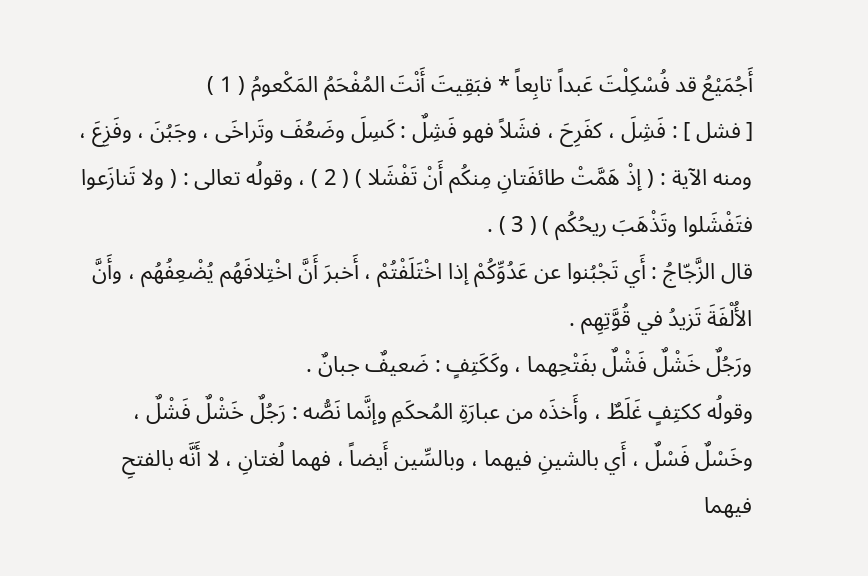أَجُمَيْعُ قد فُسْكِلْتَ عَبداً تابِعاً * فبَقِيتَ أَنْتَ المُفْحَمُ المَكْعومُ ( 1 )
[ فشل ] : فَشِلَ ، كفَرِحَ ، فشَلاً فهو فَشِلٌ : كَسِلَ وضَعُفَ وتَراخَى ، وجَبُنَ ، وفَزِعَ ، ومنه الآية : ( إذْ هَمَّتْ طائفَتانِ مِنكُم أَنْ تَفْشَلا ) ( 2 ) ، وقولُه تعالى : ( ولا تَنازَعوا فتَفْشَلوا وتَذْهَبَ ريحُكُم ) ( 3 ) .
قال الزَّجّاجُ : أَي تَجْبُنوا عن عَدُوِّكُمْ إذا اخْتَلَفْتُمْ ، أَخبرَ أَنَّ اخْتِلافَهُم يُضْعِفُهُم ، وأَنَّ الأُلْفَةَ تَزيدُ في قُوَّتِهِم .
ورَجُلٌ خَشْلٌ فَشْلٌ بفَتْحِهما ، وكَكَتِفٍ : ضَعيفٌ جبانٌ .
وقولُه ككتِفٍ غَلَطٌ ، وأَخذَه من عبارَةِ المُحكَمِ وإنَّما نَصُّه : رَجُلٌ خَشْلٌ فَشْلٌ ، وخَسْلٌ فَسْلٌ ، أَي بالشينِ فيهما ، وبالسِّين أَيضاً ، فهما لُغتانِ ، لا أَنَّه بالفتحِ فيهما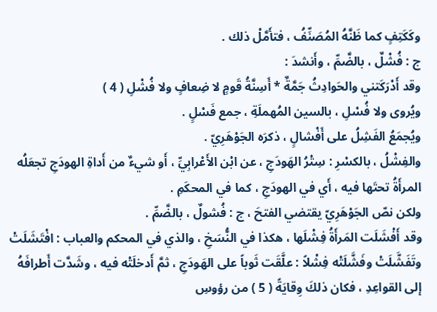وكَكَتِفٍ كما ظَنَّهُ المُصَنِّفُ ، فتأَمَّلْ ذلك .
ج : فُشْلٌ ، بالضَّمِّ ، وأَنشدَ :
وقد أَدْرَكَتني والحَوادِثُ جَمَّةٌ * أَسِنَّةُ قَومٍ لا ضِعافٍ ولا فُشْلِ ( 4 )
ويُروى ولا فُسْلِ ، بالسين المُهملَةِ ، جمع فَسْلٍ .
ويُجمَعُ الفَشِلُ على أَفْشالٍ ، ذكرَه الجَوْهَرِيّ .
والفِشْلُ ، بالكسْرِ : سِتْرُ الهَودَجِ ، عن ابْن الأَعْرابِيِّ ، أَو شيءٌ من أَداةِ الهودَجِ تجعَلُه المرأَةُ تحتَها فيه ، أَي في الهودَجِ ، كما في المحكَمِ .
ولكن نصّ الجَوْهَرِيّ يقتضي الفتحَ ، ج : فُشولٌ ، بالضَّمِّ .
وقد أَفْشَلَت المَرأَةُ فِشْلَها ، هكذا في النُّسَخِ ، والذي في المحكم والعباب : افْتَشَلَتْ وتَفَشَّلَتْ وفَشَّلَتْه فِشْلاً : علَّقَت ثَوباً على الهَودَجِ ، ثمَّ أَدخلَتْه فيه ، وشَدَّت أَطرافَهُ إلى القواعِدِ ، فكان ذلكَ وِقايَةً ( 5 ) من رؤوسِ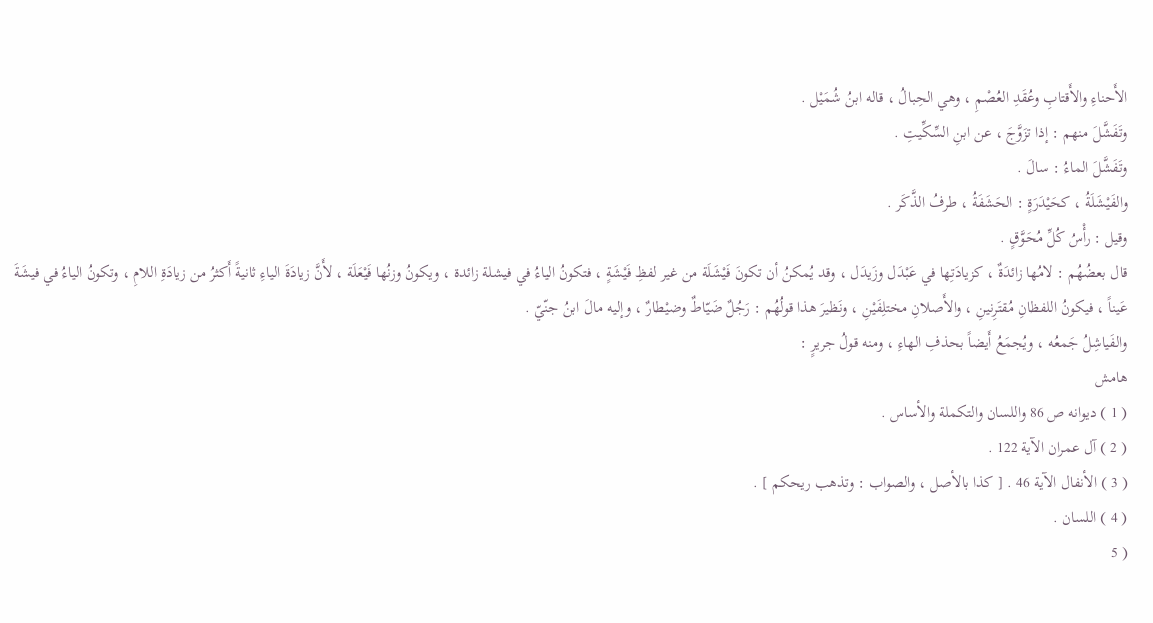الأَحناءِ والأَقتابِ وعُقَدِ العُصْمِ ، وهي الحِبالُ ، قاله ابنُ شُمَيْل .
وتَفَشَّلَ منهم : إذا تزَوَّجَ ، عن ابنِ السِّكِّيتِ .
وتَفَشَّلَ الماءُ : سالَ .
والفَيْشَلَةُ ، كحَيْدَرَةٍ : الحَشَفَةُ ، طرفُ الذَّكَر .
وقيل : رأْسُ كُلِّ مُحَوَّقٍ .
قال بعضُهُم : لامُها زائدَةٌ ، كزيادَتِها في عَبْدَل وزَيدَل ، وقد يُمكنُ أن تكونَ فَيْشَلَة من غير لفظِ فَيْشَةٍ ، فتكونُ الياءُ في فيشلة زائدة ، ويكونُ وزنُها فَيْعَلَة ، لأَنَّ زيادَةَ الياءِ ثانيةً أَكثرُ من زيادَةِ اللامِ ، وتكونُ الياءُ في فيشَةَ عَيناً ، فيكونُ اللفظانِ مُقتَرِنينِ ، والأَصلانِ مختلِفَيْنِ ، ونَظيرَ هذا قولُهُم : رَجُلٌ ضَيّاطٌ وضيْطارٌ ، وإليه مالَ ابنُ جنّيّ .
والفَياشِلُ جَمعُه ، ويُجمَعُ أَيضاً بحذفِ الهاءِ ، ومنه قولُ جريرٍ :
هامش
( 1 ) ديوانه ص 86 واللسان والتكملة والأساس .
( 2 ) آل عمران الآية 122 .
( 3 ) الأنفال الآية 46 . [ كذا بالأصل ، والصواب : وتذهب ريحكم ] .
( 4 ) اللسان .
( 5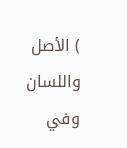) الأصل واللسان وفي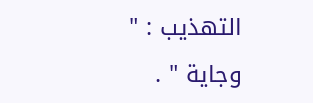التهذيب : " وجاية " .